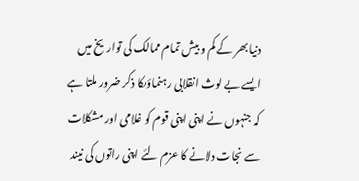دنیا بھر کے کم و بیش تمام ممالک کی تواریخ میں ایسے بے لوث انقلابی رہنماؤںکا ذکر ضرور ملتا ہے کہ جنہوں نے اپنی اپنی قوم کو غلامی اور مشکلات سے نجات دلانے کا عزم لئے اپنی راتوں کی نیند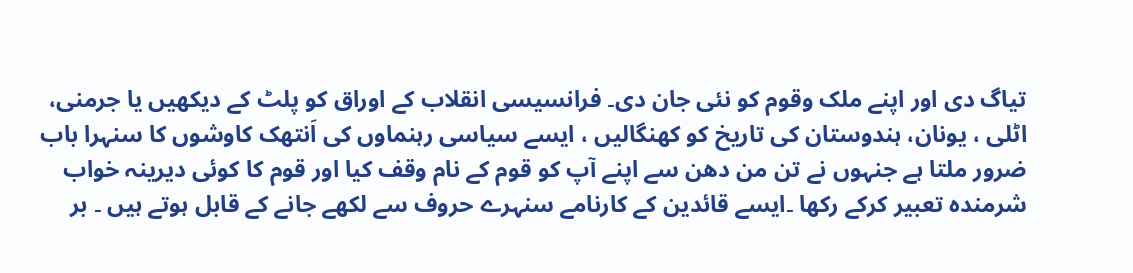تیاگ دی اور اپنے ملک وقوم کو نئی جان دی۔ فرانسیسی انقلاب کے اوراق کو پلٹ کے دیکھیں یا جرمنی، اٹلی ، یونان، ہندوستان کی تاریخ کو کھنگالیں ، ایسے سیاسی رہنماوں کی اَنتھک کاوشوں کا سنہرا باب ضرور ملتا ہے جنہوں نے تن من دھن سے اپنے آپ کو قوم کے نام وقف کیا اور قوم کا کوئی دیرینہ خواب شرمندہ تعبیر کرکے رکھا ۔ایسے قائدین کے کارنامے سنہرے حروف سے لکھے جانے کے قابل ہوتے ہیں ۔ بر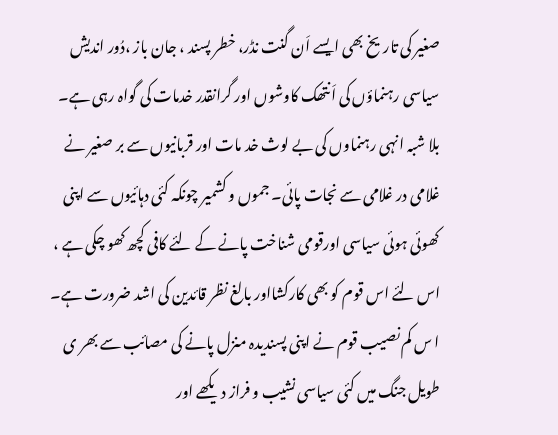صغیر کی تاریخ بھی ایسے اَن گنت نڈر، خطر پسند ، جان باز ،دُور اندیش سیاسی رہنماؤں کی اَنتھک کاوشوں اور گرانقدر خدمات کی گواہ رہی ہے۔ بلا شبہ انہی رہنماوں کی بے لوث خد مات اور قربانیوں سے بر صغیر نے غلامی در غلامی سے نجات پائی۔ جموں و کشمیر چونکہ کئی دہائیوں سے اپنی کھوئی ہوئی سیاسی اورقومی شناخت پانے کے لئے کافی کچھ کھو چکی ہے ، اس لئے اس قوم کو بھی کارکشااور بالغ نظر قائدین کی اشد ضرورت ہے۔ ا س کم نصیب قوم نے اپنی پسندیدہ منزل پانے کی مصائب سے بھر ی طویل جنگ میں کئی سیاسی نشیب و فراز دیکھے اور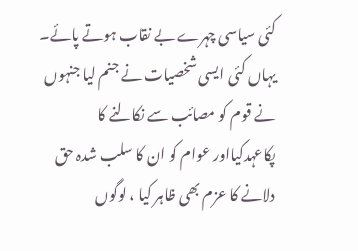کئی سیاسی چہرے بے نقاب ہوتے پائے۔ یہاں کئی ایسی شخصیات نے جنم لیا جنہوں نے قوم کو مصائب سے نکالنے کا پکاعہدکیااور عوام کو ان کا سلب شدہ حق دلانے کا عزم بھی ظاہر کیا ، لوگوں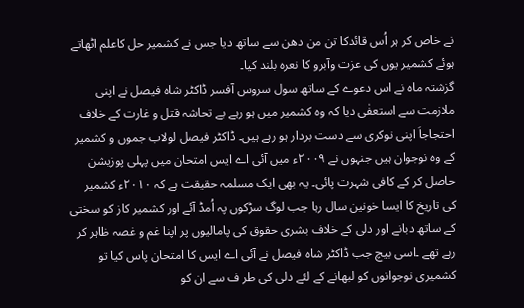نے خاص کر ہر اُس قائدکا تن من دھن سے ساتھ دیا جس نے کشمیر حل کاعلم اٹھاتے ہوئے کشمیر یوں کی عزت وآبرو کا نعرہ بلند کیا۔
گزشتہ ماہ نے اس دعوے کے ساتھ سول سروس آفسر ڈاکٹر شاہ فیصل نے اپنی ملازمت سے استعفٰی دیا کہ وہ کشمیر میں ہو رہے بے تحاشہ قتل و غارت کے خلاف احتجاجاَ اپنی نوکری سے دست بردار ہو رہے ہیں۔ ڈاکٹر فیصل لولاب جموں و کشمیر کے وہ نوجوان ہیں جنہوں نے ۲۰۰۹ء میں آئی اے ایس امتحان میں پہلی پوزیشن حاصل کر کے کافی شہرت پائی۔ یہ بھی ایک مسلمہ حقیقت ہے کہ ۲۰۱۰ء کشمیر کی تاریخ کا ایسا خونین سال رہا جب لوگ سڑکوں پہ اُمڈ آئے اور کشمیر کاز کو سختی کے ساتھ دبانے اور دلی کے خلاف بشری حقوق کی پامالیوں پر اپنا غم و غصہ ظاہر کر رہے تھے ۔اسی بیچ جب ڈاکٹر شاہ فیصل نے آئی اے ایس کا امتحان پاس کیا تو کشمیری نوجوانوں کو لبھانے کے لئے دلی کی طر ف سے ان کو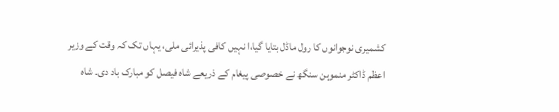کشمیری نوجوانوں کا رول ماڈل بتایا گیا،ا نہیں کافی پذیرائی ملی، یہاں تک کہ وقت کے وزیر اعظم ڈاکٹر منموہن سنگھ نے خصوصی پیغام کے ذریعے شاہ فیصل کو مبارک باد دی۔ شاہ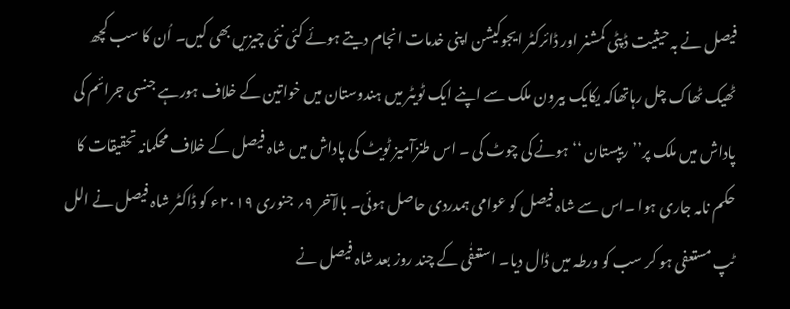فیصل نے بہ حیثیت ڈپٹی کمشنر اور ڈائرکٹر ایجوکیشن اپنی خدمات انجام دیتے ہوئے کئی نئی چیزیں بھی کیں۔ اُن کا سب کچھ ٹھیک ٹھاک چل رہاتھاکہ یکایک بیرون ملک سے اپنے ایک ٹویٹر میں ہندوستان میں خواتین کے خلاف ہورہے جنسی جرائم کی پاداش میں ملک پر’’ریپستان ‘‘ ہونے کی چوٹ کی ۔ اس طنزآمیز ٹویٹ کی پاداش میں شاہ فیصل کے خلاف محکمانہ تحقیقات کا حکم نامہ جاری ہوا ۔اس سے شاہ فیصل کو عوامی ہمدردی حاصل ہوئی۔ بالآخر ۹؍ جنوری ۲۰۱۹ء کو ڈاکٹر شاہ فیصل نے الل ٹپ مستعفی ہو کر سب کو ورطہ میں ڈال دیا۔ استعفٰی کے چند روز بعد شاہ فیصل نے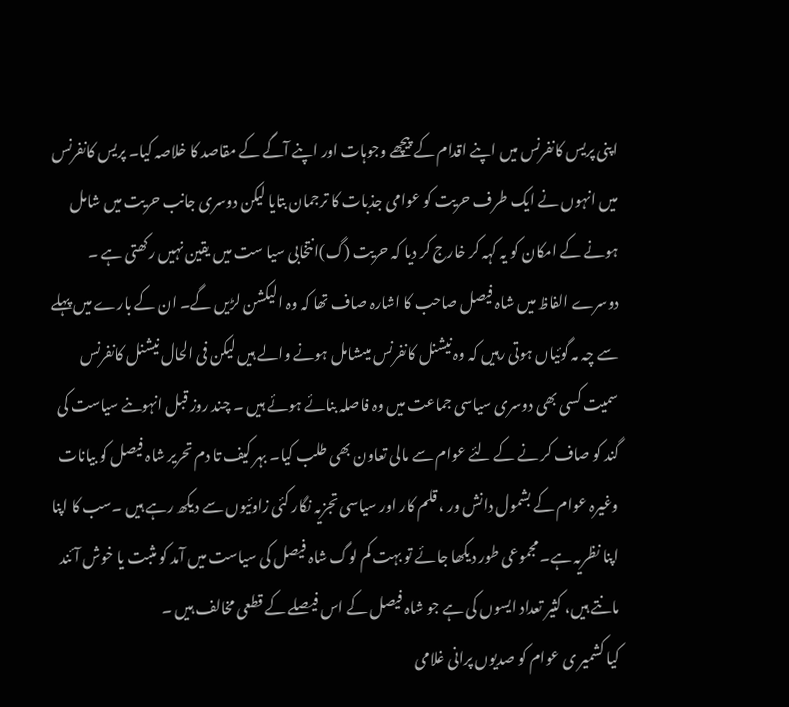اپنی پریس کانفرنس میں اپنے اقدام کے پیچھے وجوہات اور اپنے آگے کے مقاصد کا خلاصہ کیا۔ پریس کانفرنس میں انہوں نے ایک طرف حریت کو عوامی جذبات کا ترجمان بتایا لیکن دوسری جانب حریت میں شامل ہونے کے امکان کو یہ کہہ کر خارج کر دیا کہ حریت (گ)انتخابی سیا ست میں یقین نہیں رکھتی ہے ۔ دوسرے الفاظ میں شاہ فیصل صاحب کا اشارہ صاف تھا کہ وہ الیکشن لڑیں گے۔ ان کے بارے میں پہلے سے چہ مہ گوئیاں ہوتی رہیں کہ وہ نیشنل کانفرنس میںشامل ہونے والے ہیں لیکن فی الحال نیشنل کانفرنس سمیت کسی بھی دوسری سیاسی جماعت میں وہ فاصلہ بنائے ہوئے ہیں ۔ چند روز قبل انہوںنے سیاست کی گند کو صاف کر نے کے لئے عوام سے مالی تعاون بھی طلب کیا۔ بہر کیف تا دم تحریر شاہ فیصل کو بیانات وغیرہ عوام کے بشمول دانش ور ، قلم کار اور سیاسی تجزیہ نگار کئی زاوئیوں سے دیکھ رہے ہیں ۔سب کا اپنا اپنا نظریہ ہے۔ مجموعی طور دیکھا جائے تو بہت کم لوگ شاہ فیصل کی سیاست میں آمد کو مثبت یا خوش آئند مانتے ہیں، کثیر تعداد ایسوں کی ہے جو شاہ فیصل کے اس فیصلے کے قطعی مخالف ہیں ۔
کیا کشمیر ی عوام کو صدیوں پرانی غلامی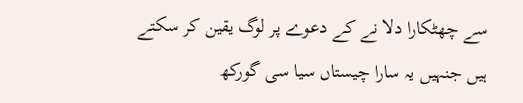سے چھٹکارا دلا نے کے دعوے پر لوگ یقین کر سکتے ہیں جنہیں یہ سارا چیستاں سیا سی گورکھ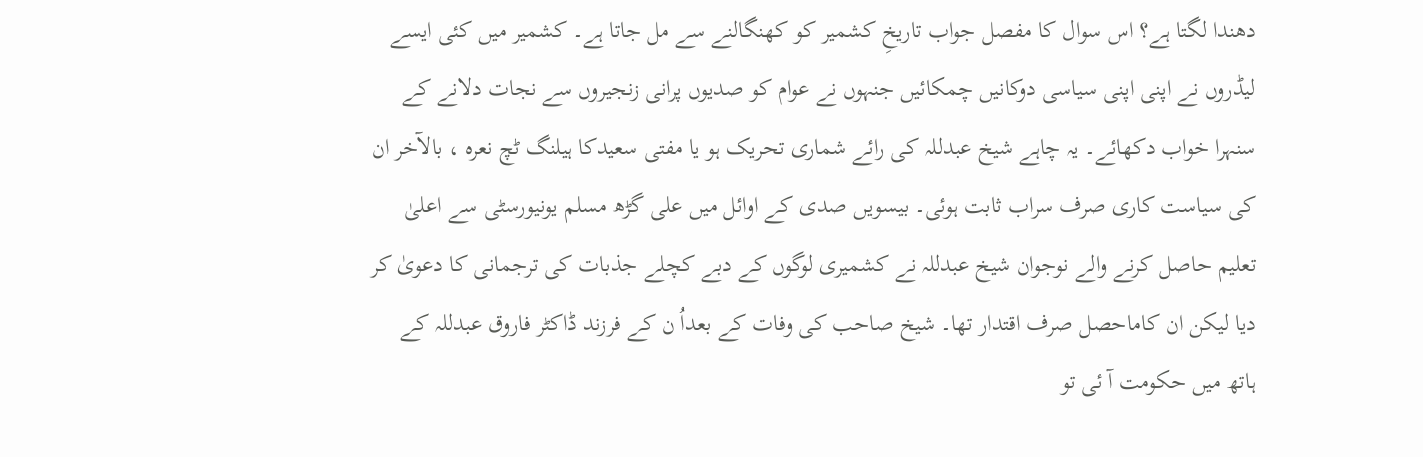دھندا لگتا ہے؟ اس سوال کا مفصل جواب تاریخِ کشمیر کو کھنگالنے سے مل جاتا ہے۔ کشمیر میں کئی ایسے لیڈروں نے اپنی اپنی سیاسی دوکانیں چمکائیں جنہوں نے عوام کو صدیوں پرانی زنجیروں سے نجات دلانے کے سنہرا خواب دکھائے۔ یہ چاہے شیخ عبدللہ کی رائے شماری تحریک ہو یا مفتی سعیدکا ہیلنگ ٹچ نعرہ ، بالآخر ان کی سیاست کاری صرف سراب ثابت ہوئی۔ بیسویں صدی کے اوائل میں علی گڑھ مسلم یونیورسٹی سے اعلیٰ تعلیم حاصل کرنے والے نوجوان شیخ عبدللہ نے کشمیری لوگوں کے دبے کچلے جذبات کی ترجمانی کا دعویٰ کر دیا لیکن ان کاماحصل صرف اقتدار تھا۔ شیخ صاحب کی وفات کے بعداُ ن کے فرزند ڈاکٹر فاروق عبدللہ کے ہاتھ میں حکومت آ ئی تو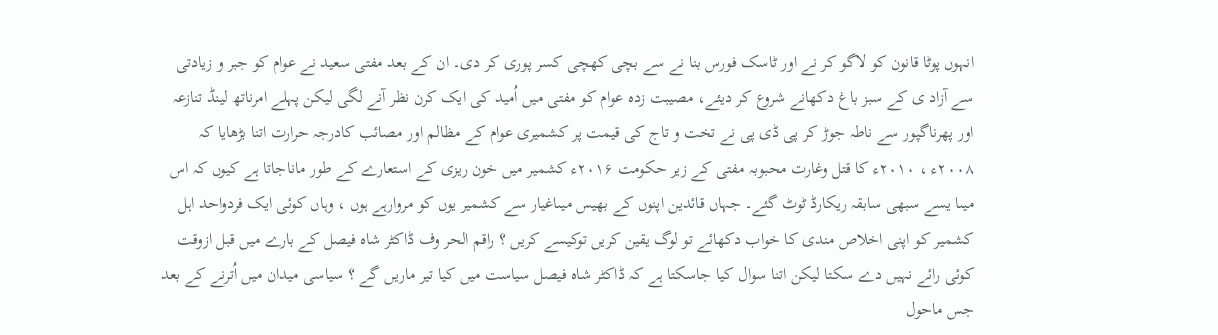انہوں پوٹا قانون کو لاگو کر نے اور ٹاسک فورس بنا نے سے بچی کھچی کسر پوری کر دی۔ ان کے بعد مفتی سعید نے عوام کو جبر و زیادتی سے آزاد ی کے سبز باغ دکھانے شروع کر دیئے، مصیبت زدہ عوام کو مفتی میں اُمید کی ایک کرن نظر آنے لگی لیکن پہلے امرناتھ لینڈ تنازعہ اور پھرناگپور سے ناطہ جوڑ کر پی ڈی پی نے تخت و تاج کی قیمت پر کشمیری عوام کے مظالم اور مصائب کادرجہ حرارت اتنا بڑھایا کہ ۲۰۰۸ء ، ۲۰۱۰ء کا قتل وغارت محبوبہ مفتی کے زیر حکومت ۲۰۱۶ء کشمیر میں خون ریزی کے استعارے کے طور ماناجاتا ہے کیوں کہ اس میںا یسے سبھی سابقہ ریکارڈ ٹوٹ گئے۔ جہاں قائدین اپنوں کے بھیس میںاغیار سے کشمیر یوں کو مروارہے ہوں ، وہاں کوئی ایک فردواحد اہل کشمیر کو اپنی اخلاص مندی کا خواب دکھائے تو لوگ یقین کریں توکیسے کریں ؟ راقم الحر وف ڈاکٹر شاہ فیصل کے بارے میں قبل ازوقت کوئی رائے نہیں دے سکتا لیکن اتنا سوال کیا جاسکتا ہے کہ ڈاکٹر شاہ فیصل سیاست میں کیا تیر ماریں گے ؟ سیاسی میدان میں اُترنے کے بعد جس ماحول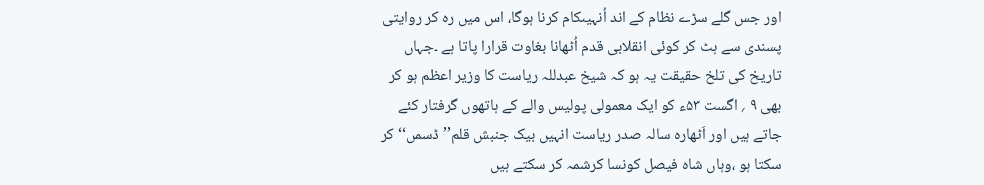اور جس گلے سڑے نظام کے اند اُنہیںکام کرنا ہوگا، اس میں رہ کر روایتی پسندی سے ہٹ کر کوئی انقلابی قدم اُٹھانا بغاوت قرارا پاتا ہے ۔جہاں تاریخ کی تلخ حقیقت یہ ہو کہ شیخ عبدللہ ریاست کا وزیر اعظم ہو کر بھی ۹ ؍ اگست ۵۳ء کو ایک معمولی پولیس والے کے ہاتھوں گرفتار کئے جاتے ہیں اور اَٹھارہ سالہ صدر ریاست انہیں بیک جنبش قلم’’ڈسمں‘‘ کر سکتا ہو ،وہاں شاہ فیصل کونسا کرشمہ کر سکتے ہیں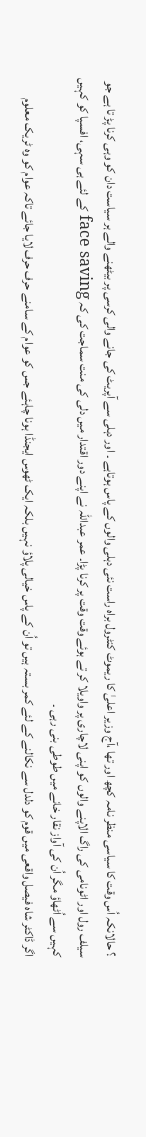؟ حالانکہ اُس وقت کا سیاسی منظر نامہ کچھ اور تھا ،آج وزیر اعلیٰ کا ریموٹ کنٹرول براہ راست نئی دہلی والوں کے پاس ہوتاہے ۔ اور دہلی سے آپریٹ کی جانے والی کرسی پر بیٹھنے والے ہر سیاست دان کو وہی کرنا پڑ تا ہے جو سیلف رول اور اٹونامی کی راگ الاپنے والوں کو اپنی لاچاری پر واویلا کر تے ہوئے وقت وقت پر کرنا پڑا۔ عمر عبداللہ نے اپنے دور اقتدار میں دلی کی منت سماجت کی کہ face saving کے لئے ہی سہی، افسپا کو کہیں کہیں سے اُٹھاؤ مگر اُن کی آواز نقار خانے میں طوطی بنی رہی ۔
اگر ڈاکٹر شاہ فیصل واقعی میں قوم کو دلدل سے نکالنے کے لئے کمر بستہ ہیں تو اُن کے پاس خیالی پلاؤ نہیں بلکہ ایک ٹھوس ایجنڈا ہونا چاہئے جس کو عوام کے سامنے حرف حرف لایا جائے تاکہ عوام کو وہ ٹریک معلوم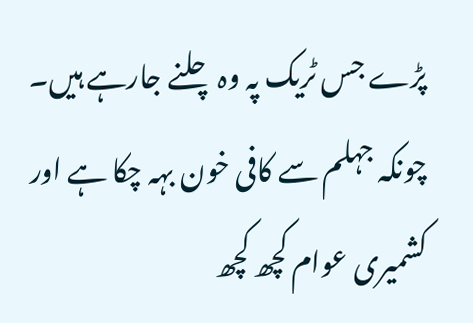پڑے جس ٹریک پہ وہ چلنے جارہے ہیں۔ چونکہ جہلم سے کافی خون بہہ چکا ہے اور کشمیری عوام کچھ کچھ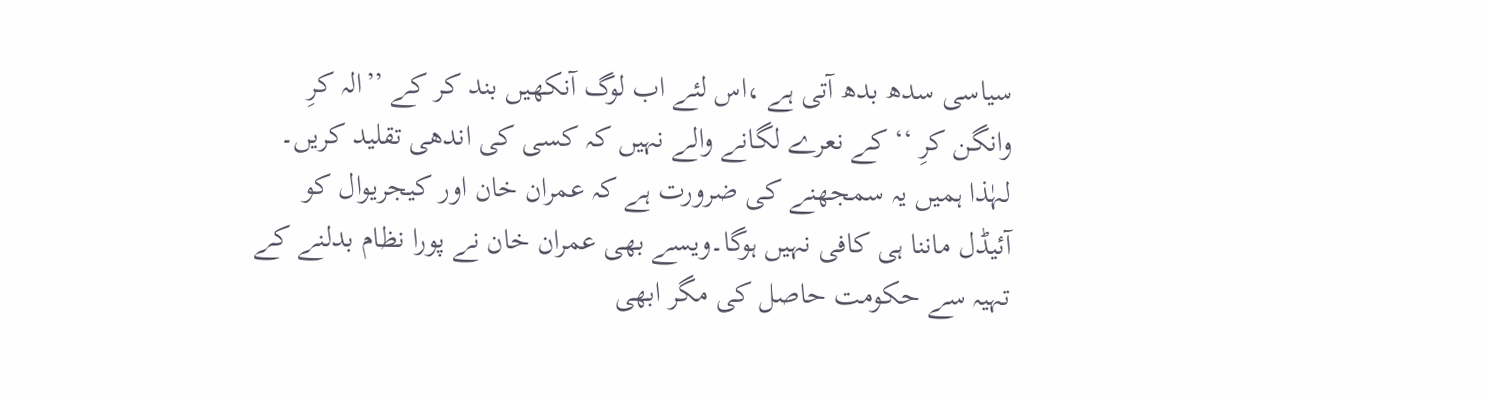سیاسی سدھ بدھ آتی ہے ،اس لئے اب لوگ آنکھیں بند کر کے ’’الہ کرِ وانگن کرِ ‘‘ کے نعرے لگانے والے نہیں کہ کسی کی اندھی تقلید کریں۔ لہٰذا ہمیں یہ سمجھنے کی ضرورت ہے کہ عمران خان اور کیجریوال کو آئیڈل ماننا ہی کافی نہیں ہوگا۔ویسے بھی عمران خان نے پورا نظام بدلنے کے تہیہ سے حکومت حاصل کی مگر ابھی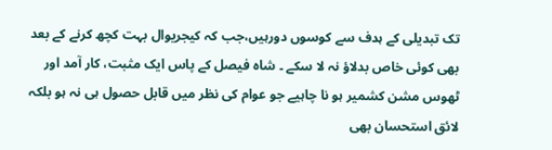تک تبدیلی کے ہدف سے کوسوں دورہیں،جب کہ کیجریوال بہت کچھ کرنے کے بعد بھی کوئی خاص بدلاؤ نہ لا سکے ۔ شاہ فیصل کے پاس ایک مثبت، کار آمد اور ٹھوس مشن کشمیر ہو نا چاہیے جو عوام کی نظر میں قابل حصول ہی نہ ہو بلکہ لائق استحسان بھی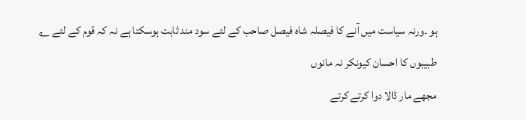ہو ۔ورنہ سیاست میں آنے کا فیصلہ شاہ فیصل صاحب کے لئے سود مند ثابت ہوسکتا ہے نہ کہ قوم کے لئے ؎
طبیبوں کا احسان کیونکر نہ مانوں
مجھے مار ڈالا دوا کرتے کرتے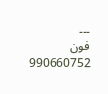۔۔۔
فون 990660752